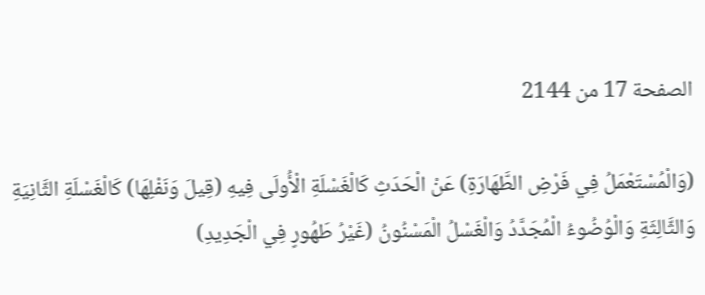الصفحة 17 من 2144

(وَالْمُسْتَعْمَلُ فِي فَرْضِ الطَّهَارَةِ) عَنْ الْحَدَثِ كَالْغَسْلَةِ الْأُولَى فِيهِ (قِيلَ وَنَفْلِهَا) كَالْغَسْلَةِ الثَّانِيَةِ وَالثَّالِثَةِ وَالْوُضُوءُ الْمُجَدَّدُ وَالْغَسْلُ الْمَسْنُونُ (غَيْرُ طَهُورٍ فِي الْجَدِيدِ)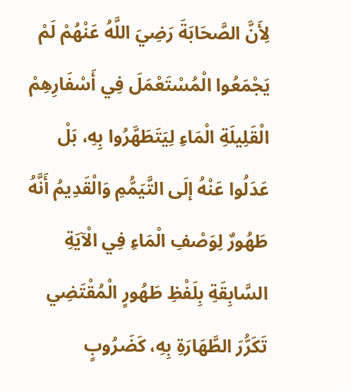لِأَنَّ الصَّحَابَةَ رَضِيَ اللَّهُ عَنْهُمْ لَمْ يَجْمَعُوا الْمُسْتَعْمَلَ فِي أَسْفَارِهِمْ الْقَلِيلَةِ الْمَاءِ لِيَتَطَهَّرُوا بِهِ، بَلْ عَدَلُوا عَنْهُ إلَى التَّيَمُّمِ وَالْقَدِيمُ أَنَّهُ طَهُورٌ لِوَصْفِ الْمَاءِ فِي الْآيَةِ السَّابِقَةِ بِلَفْظِ طَهُورٍ الْمُقْتَضِي تَكَرُّرَ الطَّهَارَةِ بِهِ، كَضَرُوبٍ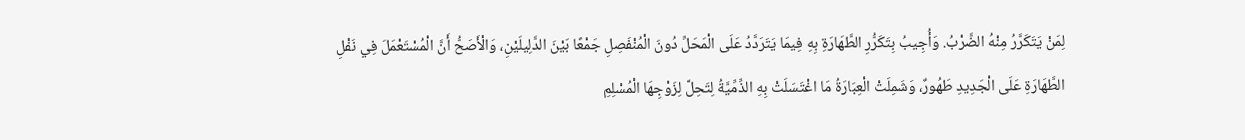لِمَنْ يَتَكَرَّرُ مِنْهُ الضَّرْبُ. وَأُجِيبُ بِتَكَرُّرِ الطَّهَارَةِ بِهِ فِيمَا يَتَرَدَّدُ عَلَى الْمَحَلِّ دُونَ الْمُنْفَصِلِ جَمْعًا بَيْنَ الدَّلِيلَيْنِ، وَالْأَصَحُّ أَنَّ الْمُسْتَعْمَلَ فِي نَفْلِ الطَّهَارَةِ عَلَى الْجَدِيدِ طَهُورٌ، وَشَمِلَتْ الْعِبَارَةُ مَا اغْتَسَلَتْ بِهِ الذِّمِّيَّةُ لِتَحِلَّ لِزَوْجِهَا الْمُسْلِمِ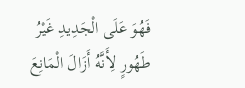فَهُوَ عَلَى الْجَدِيدِ غَيْرُ طَهُورٍ لِأَنَّهُ أَزَالَ الْمَانِعَ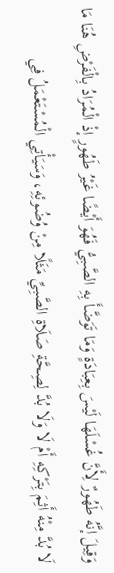وَقِيلَ إنَّهُ طَهُورٌ لِأَنَّ غُسْلَهَا لَيْسَ بِعِبَادَةٍ وَمَا تَوَضَّأَ بِهِ الصَّبِيُّ فَهُوَ أَيْضًا غَيْرُ طَهُورٍ إذْ الْمُرَادُ بِالْفَرْضِ هُنَا مَا لَا بُدَّ مِنْهُ أَثِمَ بِتَرْكِهِ أَمْ لَا وَلَا بُدَّ لِصِحَّةِ صَلَاةِ الصَّبِيِّ مَثَلًا مِنْ وُضُوئِهِ، وَسَيَأْتِي الْمُسْتَعْمَلُ فِي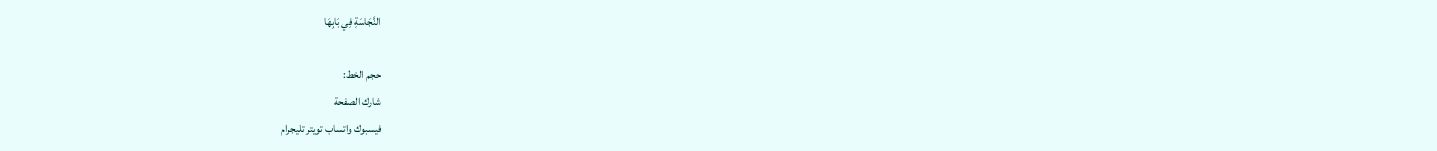النَّجَاسَةِ فِي بَابِهَا

حجم الخط:
شارك الصفحة
فيسبوك واتساب تويتر تليجرام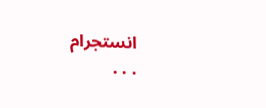انستجرام
. . .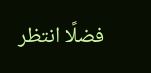فضلًا انتظر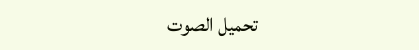تحميل الصوت